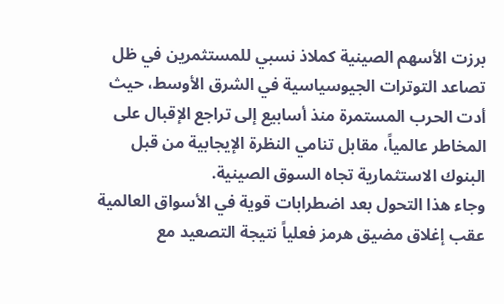برزت الأسهم الصينية كملاذ نسبي للمستثمرين في ظل تصاعد التوترات الجيوسياسية في الشرق الأوسط، حيث أدت الحرب المستمرة منذ أسابيع إلى تراجع الإقبال على المخاطر عالمياً، مقابل تنامي النظرة الإيجابية من قبل البنوك الاستثمارية تجاه السوق الصينية.
وجاء هذا التحول بعد اضطرابات قوية في الأسواق العالمية عقب إغلاق مضيق هرمز فعلياً نتيجة التصعيد مع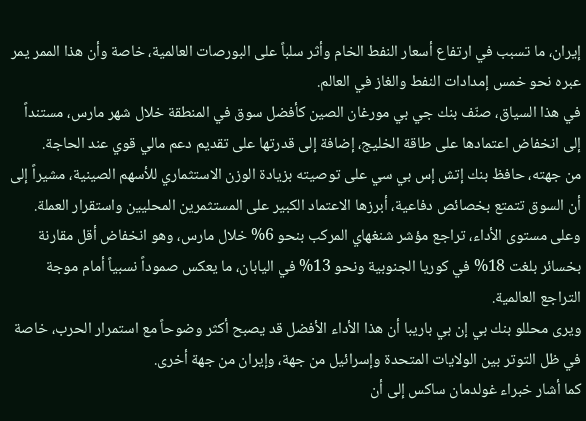إيران، ما تسبب في ارتفاع أسعار النفط الخام وأثر سلباً على البورصات العالمية، خاصة وأن هذا الممر يمر عبره نحو خمس إمدادات النفط والغاز في العالم.
في هذا السياق، صنّف بنك جي بي مورغان الصين كأفضل سوق في المنطقة خلال شهر مارس، مستنداً إلى انخفاض اعتمادها على طاقة الخليج، إضافة إلى قدرتها على تقديم دعم مالي قوي عند الحاجة.
من جهته، حافظ بنك إتش إس بي سي على توصيته بزيادة الوزن الاستثماري للأسهم الصينية، مشيراً إلى أن السوق تتمتع بخصائص دفاعية، أبرزها الاعتماد الكبير على المستثمرين المحليين واستقرار العملة.
وعلى مستوى الأداء، تراجع مؤشر شنغهاي المركب بنحو 6% خلال مارس، وهو انخفاض أقل مقارنة بخسائر بلغت 18% في كوريا الجنوبية ونحو 13% في اليابان، ما يعكس صموداً نسبياً أمام موجة التراجع العالمية.
ويرى محللو بنك بي إن بي باريبا أن هذا الأداء الأفضل قد يصبح أكثر وضوحاً مع استمرار الحرب، خاصة في ظل التوتر بين الولايات المتحدة وإسرائيل من جهة، وإيران من جهة أخرى.
كما أشار خبراء غولدمان ساكس إلى أن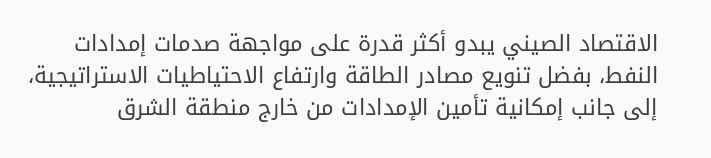الاقتصاد الصيني يبدو أكثر قدرة على مواجهة صدمات إمدادات النفط، بفضل تنويع مصادر الطاقة وارتفاع الاحتياطيات الاستراتيجية، إلى جانب إمكانية تأمين الإمدادات من خارج منطقة الشرق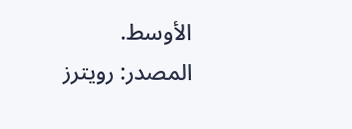الأوسط.
المصدر: رويترز